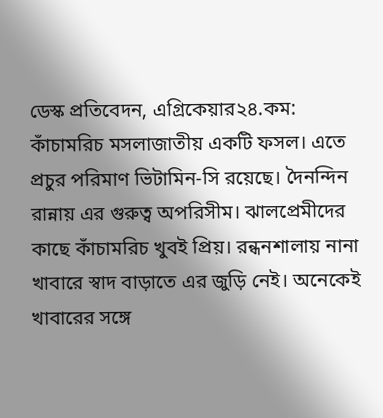ডেস্ক প্রতিবেদন, এগ্রিকেয়ার২৪.কম:
কাঁচামরিচ মসলাজাতীয় একটি ফসল। এতে প্রচুর পরিমাণ ভিটামিন-সি রয়েছে। দৈনন্দিন রান্নায় এর গুরুত্ব অপরিসীম। ঝালপ্রেমীদের কাছে কাঁচামরিচ খুবই প্রিয়। রন্ধনশালায় নানা খাবারে স্বাদ বাড়াতে এর জুড়ি নেই। অনেকেই খাবারের সঙ্গে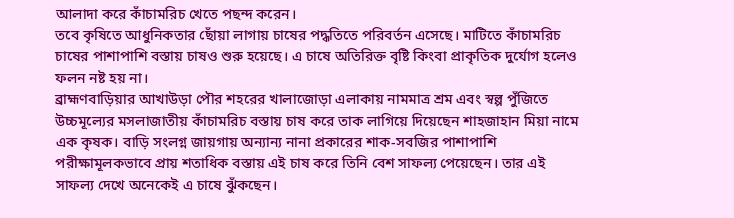আলাদা করে কাঁচামরিচ খেতে পছন্দ করেন।
তবে কৃষিতে আধুনিকতার ছোঁয়া লাগায় চাষের পদ্ধতিতে পরিবর্তন এসেছে। মাটিতে কাঁচামরিচ চাষের পাশাপাশি বস্তায় চাষও শুরু হয়েছে। এ চাষে অতিরিক্ত বৃষ্টি কিংবা প্রাকৃতিক দুর্যোগ হলেও ফলন নষ্ট হয় না।
ব্রাহ্মণবাড়িয়ার আখাউড়া পৌর শহরের খালাজোড়া এলাকায় নামমাত্র শ্রম এবং স্বল্প পুঁজিতে উচ্চমূল্যের মসলাজাতীয় কাঁচামরিচ বস্তায় চাষ করে তাক লাগিয়ে দিয়েছেন শাহজাহান মিয়া নামে এক কৃষক। বাড়ি সংলগ্ন জায়গায় অন্যান্য নানা প্রকারের শাক-সবজির পাশাপাশি পরীক্ষামূলকভাবে প্রায় শতাধিক বস্তায় এই চাষ করে তিনি বেশ সাফল্য পেয়েছেন। তার এই সাফল্য দেখে অনেকেই এ চাষে ঝুঁকছেন।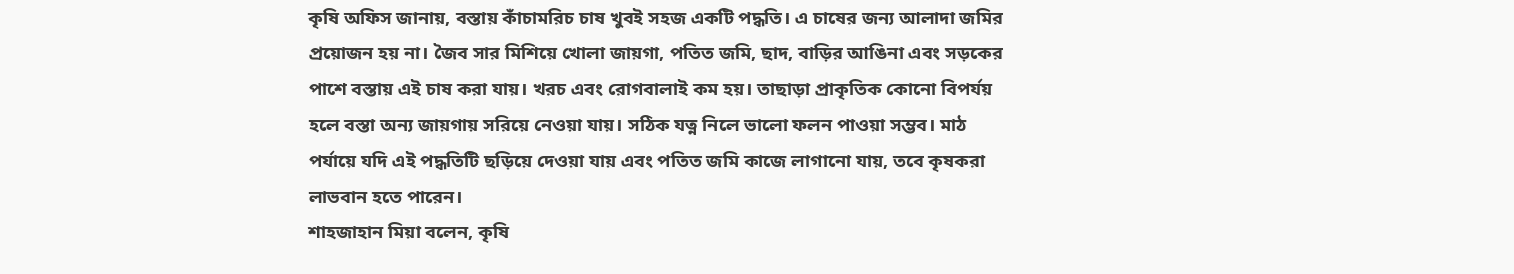কৃষি অফিস জানায়, বস্তায় কাঁচামরিচ চাষ খুবই সহজ একটি পদ্ধতি। এ চাষের জন্য আলাদা জমির প্রয়োজন হয় না। জৈব সার মিশিয়ে খোলা জায়গা, পতিত জমি, ছাদ, বাড়ির আঙিনা এবং সড়কের পাশে বস্তায় এই চাষ করা যায়। খরচ এবং রোগবালাই কম হয়। তাছাড়া প্রাকৃতিক কোনো বিপর্যয় হলে বস্তা অন্য জায়গায় সরিয়ে নেওয়া যায়। সঠিক যত্ন নিলে ভালো ফলন পাওয়া সম্ভব। মাঠ পর্যায়ে যদি এই পদ্ধতিটি ছড়িয়ে দেওয়া যায় এবং পতিত জমি কাজে লাগানো যায়, তবে কৃষকরা লাভবান হতে পারেন।
শাহজাহান মিয়া বলেন, কৃষি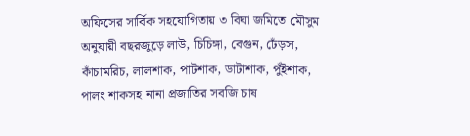অফিসের সার্বিক সহযোগিতায় ৩ বিঘা জমিতে মৌসুম অনুযায়ী বছরজুড়ে লাউ, চিচিঙ্গা, বেগুন, ঢেঁড়স, কাঁচামরিচ, লালশাক, পাটশাক, ডাটাশাক, পুঁইশাক, পালং শাকসহ নানা প্রজাতির সবজি চাষ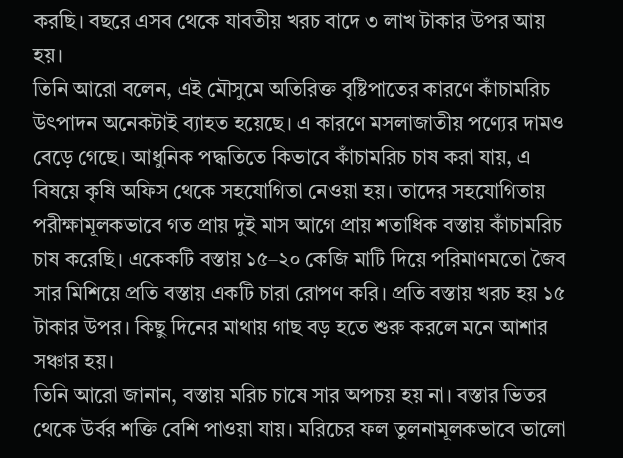করছি। বছরে এসব থেকে যাবতীয় খরচ বাদে ৩ লাখ টাকার উপর আয় হয়।
তিনি আরো বলেন, এই মৌসুমে অতিরিক্ত বৃষ্টিপাতের কারণে কাঁচামরিচ উৎপাদন অনেকটাই ব্যাহত হয়েছে। এ কারণে মসলাজাতীয় পণ্যের দামও বেড়ে গেছে। আধুনিক পদ্ধতিতে কিভাবে কাঁচামরিচ চাষ করা যায়, এ বিষয়ে কৃষি অফিস থেকে সহযোগিতা নেওয়া হয়। তাদের সহযোগিতায় পরীক্ষামূলকভাবে গত প্রায় দুই মাস আগে প্রায় শতাধিক বস্তায় কাঁচামরিচ চাষ করেছি। একেকটি বস্তায় ১৫–২০ কেজি মাটি দিয়ে পরিমাণমতো জৈব সার মিশিয়ে প্রতি বস্তায় একটি চারা রোপণ করি। প্রতি বস্তায় খরচ হয় ১৫ টাকার উপর। কিছু দিনের মাথায় গাছ বড় হতে শুরু করলে মনে আশার সঞ্চার হয়।
তিনি আরো জানান, বস্তায় মরিচ চাষে সার অপচয় হয় না। বস্তার ভিতর থেকে উর্বর শক্তি বেশি পাওয়া যায়। মরিচের ফল তুলনামূলকভাবে ভালো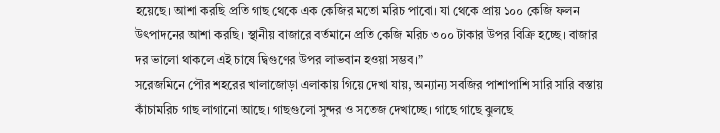হয়েছে। আশা করছি প্রতি গাছ থেকে এক কেজির মতো মরিচ পাবো। যা থেকে প্রায় ১০০ কেজি ফলন উৎপাদনের আশা করছি। স্থানীয় বাজারে বর্তমানে প্রতি কেজি মরিচ ৩০০ টাকার উপর বিক্রি হচ্ছে। বাজার দর ভালো থাকলে এই চাষে দ্বিগুণের উপর লাভবান হওয়া সম্ভব।”
সরেজমিনে পৌর শহরের খালাজোড়া এলাকায় গিয়ে দেখা যায়, অন্যান্য সবজির পাশাপাশি সারি সারি বস্তায় কাঁচামরিচ গাছ লাগানো আছে। গাছগুলো সুন্দর ও সতেজ দেখাচ্ছে। গাছে গাছে ঝুলছে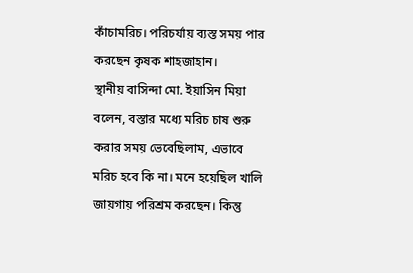কাঁচামরিচ। পরিচর্যায় ব্যস্ত সময় পার করছেন কৃষক শাহজাহান।
স্থানীয় বাসিন্দা মো. ইয়াসিন মিয়া বলেন, বস্তার মধ্যে মরিচ চাষ শুরু করার সময় ভেবেছিলাম, এভাবে মরিচ হবে কি না। মনে হয়েছিল খালি জায়গায় পরিশ্রম করছেন। কিন্তু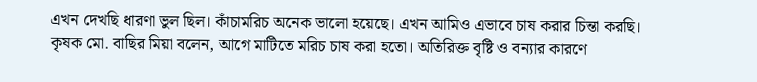এখন দেখছি ধারণা ভুল ছিল। কাঁচামরিচ অনেক ভালো হয়েছে। এখন আমিও এভাবে চাষ করার চিন্তা করছি।
কৃষক মো. বাছির মিয়া বলেন, আগে মাটিতে মরিচ চাষ করা হতো। অতিরিক্ত বৃষ্টি ও বন্যার কারণে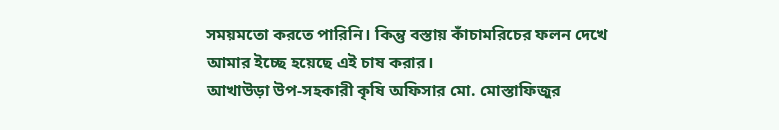সময়মতো করতে পারিনি। কিন্তু বস্তায় কাঁচামরিচের ফলন দেখে আমার ইচ্ছে হয়েছে এই চাষ করার।
আখাউড়া উপ-সহকারী কৃষি অফিসার মো. মোস্তাফিজুর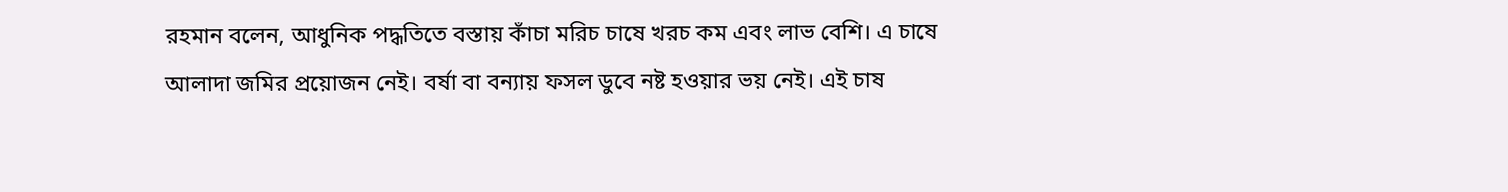রহমান বলেন, আধুনিক পদ্ধতিতে বস্তায় কাঁচা মরিচ চাষে খরচ কম এবং লাভ বেশি। এ চাষে আলাদা জমির প্রয়োজন নেই। বর্ষা বা বন্যায় ফসল ডুবে নষ্ট হওয়ার ভয় নেই। এই চাষ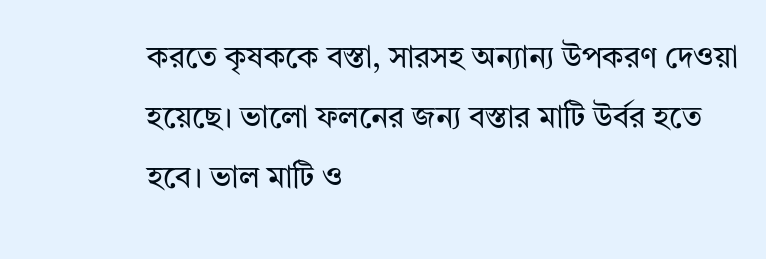করতে কৃষককে বস্তা, সারসহ অন্যান্য উপকরণ দেওয়া হয়েছে। ভালো ফলনের জন্য বস্তার মাটি উর্বর হতে হবে। ভাল মাটি ও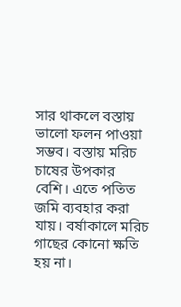সার থাকলে বস্তায় ভালো ফলন পাওয়া সম্ভব। বস্তায় মরিচ চাষের উপকার বেশি। এতে পতিত জমি ব্যবহার করা যায়। বর্ষাকালে মরিচ গাছের কোনো ক্ষতি হয় না।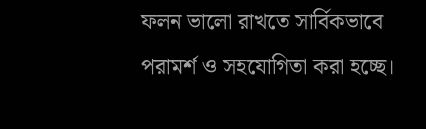ফলন ভালো রাখতে সার্বিকভাবে পরামর্শ ও সহযোগিতা করা হচ্ছে।